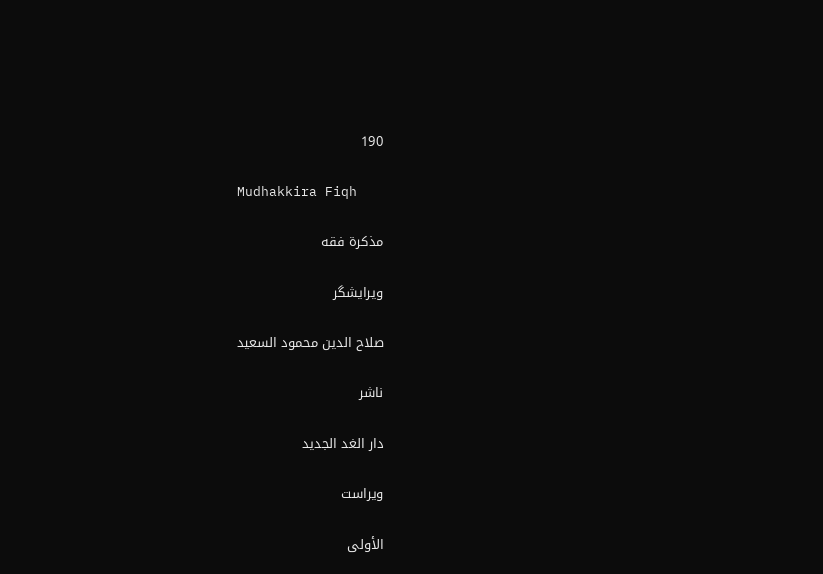190

Mudhakkira Fiqh

مذكرة فقه

ویرایشگر

صلاح الدين محمود السعيد

ناشر

دار الغد الجديد

ویراست

الأولى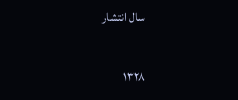سال انتشار

۱۳۲۸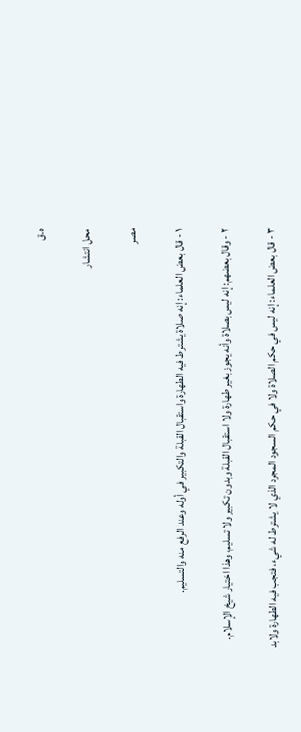ه.ق

محل انتشار

مصر

١ - قال بعض العلماء: إنه صلاة يشترط فيه الطهارة واستقبال القبلة والتكبير في أوله وعند الرفع منه والتسليم.

٢ - وقال بعضهم: إنه ليس بصلاة وأنه يجوز بغير طهارة ولا استقبال القبلة وبدون تكبير ولا تسليم، وهذا اختيار شيخ الإسلام.

٣ - قال بعض العلماء: إنه ليس في حكم الصلاة ولا في حكم السجود المجرد الذي لا يشترط له شيء، فتجب فيه الطهارة ولابد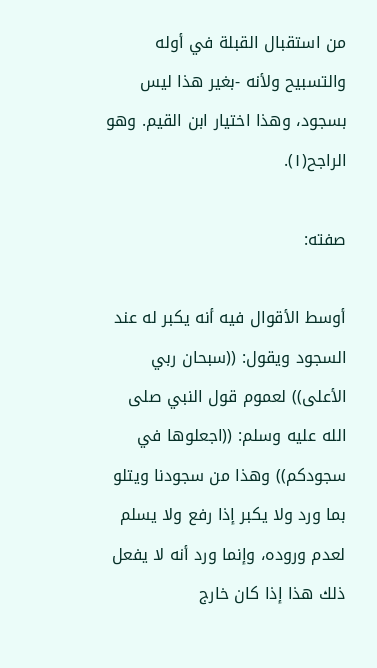من استقبال القبلة في أوله والتسبيح ولأنه -بغير هذا ليس بسجود، وهذا اختيار ابن القيم. وهو الراجح(١).

صفته:

أوسط الأقوال فيه أنه يكبر له عند السجود ويقول: ((سبحان ربي الأعلى)) لعموم قول النبي صلى الله عليه وسلم: ((اجعلوها في سجودكم)) وهذا من سجودنا ويتلو بما ورد ولا يكبر إذا رفع ولا يسلم لعدم وروده، وإنما ورد أنه لا يفعل ذلك هذا إذا كان خارج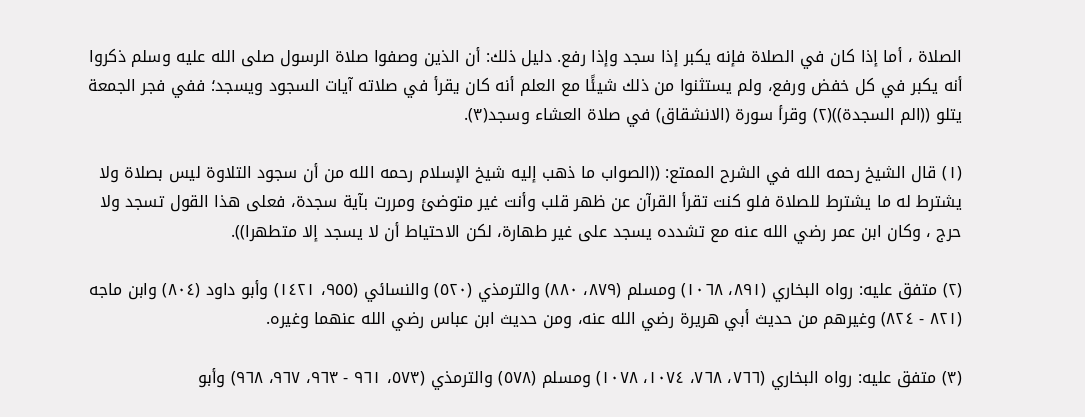الصلاة ، أما إذا كان في الصلاة فإنه يكبر إذا سجد وإذا رفع. دليل ذلك: أن الذين وصفوا صلاة الرسول صلى الله عليه وسلم ذكروا أنه يكبر في كل خفض ورفع، ولم يستثنوا من ذلك شيئًا مع العلم أنه كان يقرأ في صلاته آيات السجود ويسجد؛ ففي فجر الجمعة يتلو ((الم السجدة))(٢) وقرأ سورة (الانشقاق) في صلاة العشاء وسجد(٣).

(١) قال الشيخ رحمه الله في الشرح الممتع: ((الصواب ما ذهب إليه شيخ الإسلام رحمه الله من أن سجود التلاوة ليس بصلاة ولا يشترط له ما يشترط للصلاة فلو كنت تقرأ القرآن عن ظهر قلب وأنت غير متوضئ ومررت بآية سجدة، فعلى هذا القول تسجد ولا حرج ، وكان ابن عمر رضي الله عنه مع تشدده يسجد على غير طهارة، لكن الاحتياط أن لا يسجد إلا متطهرا)).

(٢) متفق عليه: رواه البخاري (٨٩١، ١٠٦٨) ومسلم (٨٧٩، ٨٨٠) والترمذي (٥٢٠) والنسائي (٩٥٥، ١٤٢١) وأبو داود (٨٠٤) وابن ماجه (٨٢١ - ٨٢٤) وغيرهم من حديث أبي هريرة رضي الله عنه، ومن حديث ابن عباس رضي الله عنهما وغيره.

(٣) متفق عليه: رواه البخاري (٧٦٦، ٧٦٨، ١٠٧٤، ١٠٧٨) ومسلم (٥٧٨) والترمذي (٥٧٣، ٩٦١ - ٩٦٣، ٩٦٧، ٩٦٨) وأبو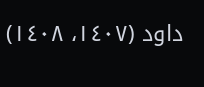داود (١٤٠٧، ١٤٠٨)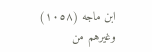ابن ماجه (١٠٥٨) وغيرهم من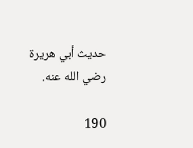حديث أبي هريرة رضي الله عنه.

190